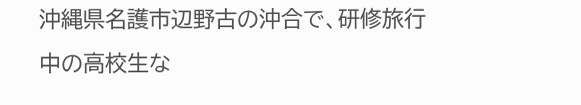沖縄県名護市辺野古の沖合で、研修旅行中の高校生な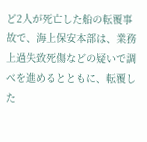ど2人が死亡した船の転覆事故で、海上保安本部は、業務上過失致死傷などの疑いで調べを進めるとともに、転覆した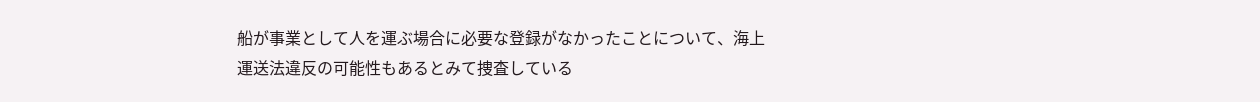船が事業として人を運ぶ場合に必要な登録がなかったことについて、海上運送法違反の可能性もあるとみて捜査している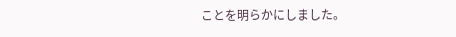ことを明らかにしました。